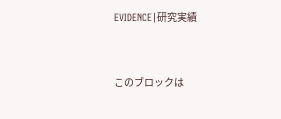EVIDENCE|研究実績


このブロックは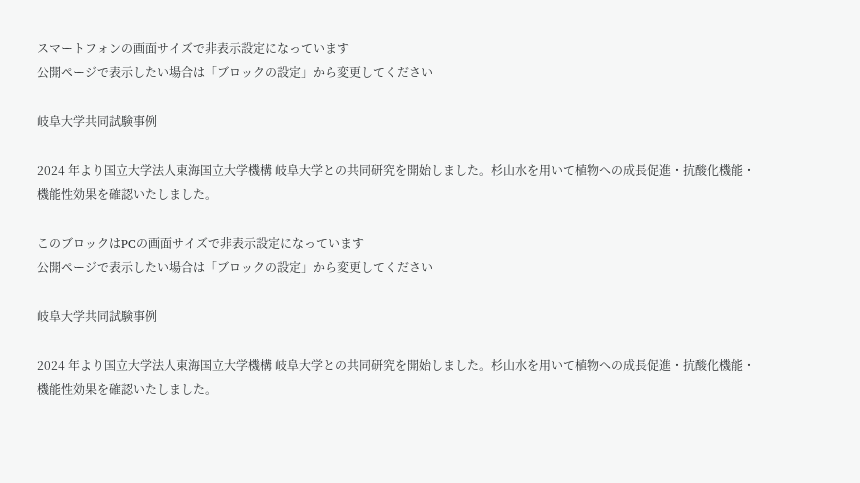スマートフォンの画面サイズで非表示設定になっています
公開ページで表示したい場合は「ブロックの設定」から変更してください

岐阜大学共同試験事例

2024 年より国立大学法人東海国立大学機構 岐阜大学との共同研究を開始しました。杉山水を用いて植物への成長促進・抗酸化機能・機能性効果を確認いたしました。

このブロックはPCの画面サイズで非表示設定になっています
公開ページで表示したい場合は「ブロックの設定」から変更してください

岐阜大学共同試験事例

2024 年より国立大学法人東海国立大学機構 岐阜大学との共同研究を開始しました。杉山水を用いて植物への成長促進・抗酸化機能・機能性効果を確認いたしました。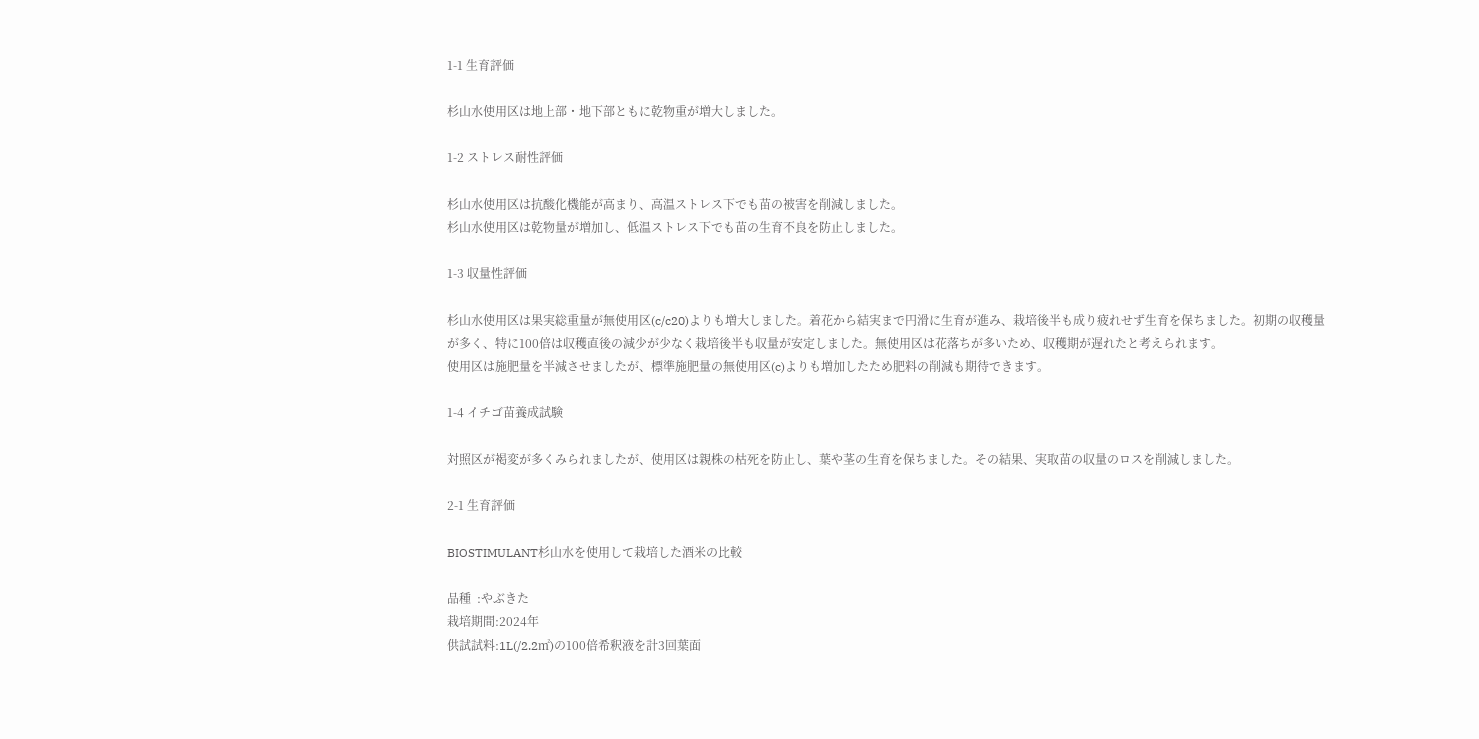1-1 生育評価

杉山水使用区は地上部・地下部ともに乾物重が増大しました。

1-2 ストレス耐性評価

杉山水使用区は抗酸化機能が高まり、高温ストレス下でも苗の被害を削減しました。
杉山水使用区は乾物量が増加し、低温ストレス下でも苗の生育不良を防止しました。

1-3 収量性評価

杉山水使用区は果実総重量が無使用区(c/c20)よりも増大しました。着花から結実まで円滑に生育が進み、栽培後半も成り疲れせず生育を保ちました。初期の収穫量が多く、特に100倍は収穫直後の減少が少なく栽培後半も収量が安定しました。無使用区は花落ちが多いため、収穫期が遅れたと考えられます。
使用区は施肥量を半減させましたが、標準施肥量の無使用区(c)よりも増加したため肥料の削減も期待できます。

1-4 イチゴ苗養成試験

対照区が褐変が多くみられましたが、使用区は親株の枯死を防止し、葉や茎の生育を保ちました。その結果、実取苗の収量のロスを削減しました。

2-1 生育評価

BIOSTIMULANT杉山水を使用して栽培した酒米の比較

品種  :やぶきた
栽培期間:2024年
供試試料:1L(/2.2㎡)の100倍希釈液を計3回葉面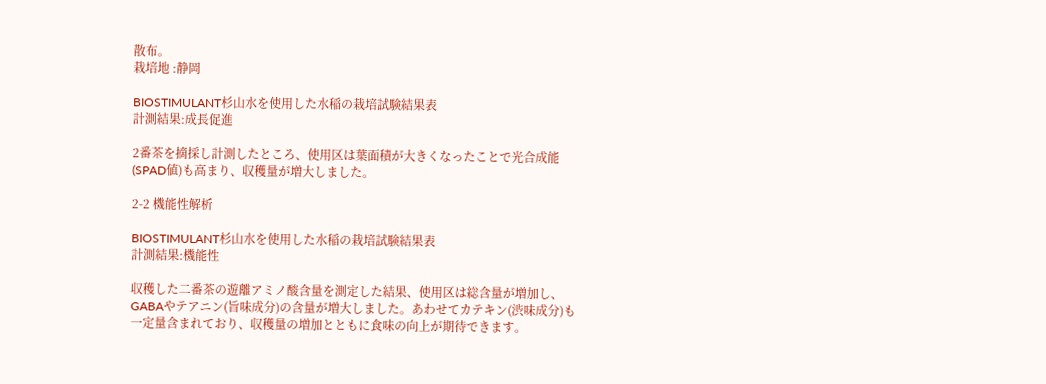散布。
栽培地 :静岡

BIOSTIMULANT杉山水を使用した水稲の栽培試験結果表
計測結果:成長促進

2番茶を摘採し計測したところ、使用区は葉面積が大きくなったことで光合成能(SPAD値)も高まり、収穫量が増大しました。

2-2 機能性解析

BIOSTIMULANT杉山水を使用した水稲の栽培試験結果表
計測結果:機能性

収穫した二番茶の遊離アミノ酸含量を測定した結果、使用区は総含量が増加し、GABAやテアニン(旨味成分)の含量が増大しました。あわせてカテキン(渋味成分)も一定量含まれており、収穫量の増加とともに食味の向上が期待できます。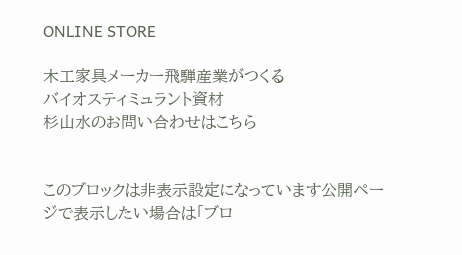ONLINE STORE

木工家具メーカー飛騨産業がつくる
バイオスティミュラント資材
杉山水のお問い合わせはこちら


このブロックは非表示設定になっています公開ページで表示したい場合は「ブロ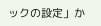ックの設定」か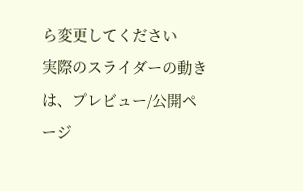ら変更してください
実際のスライダーの動きは、プレビュー/公開ページ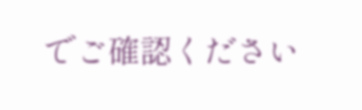でご確認ください